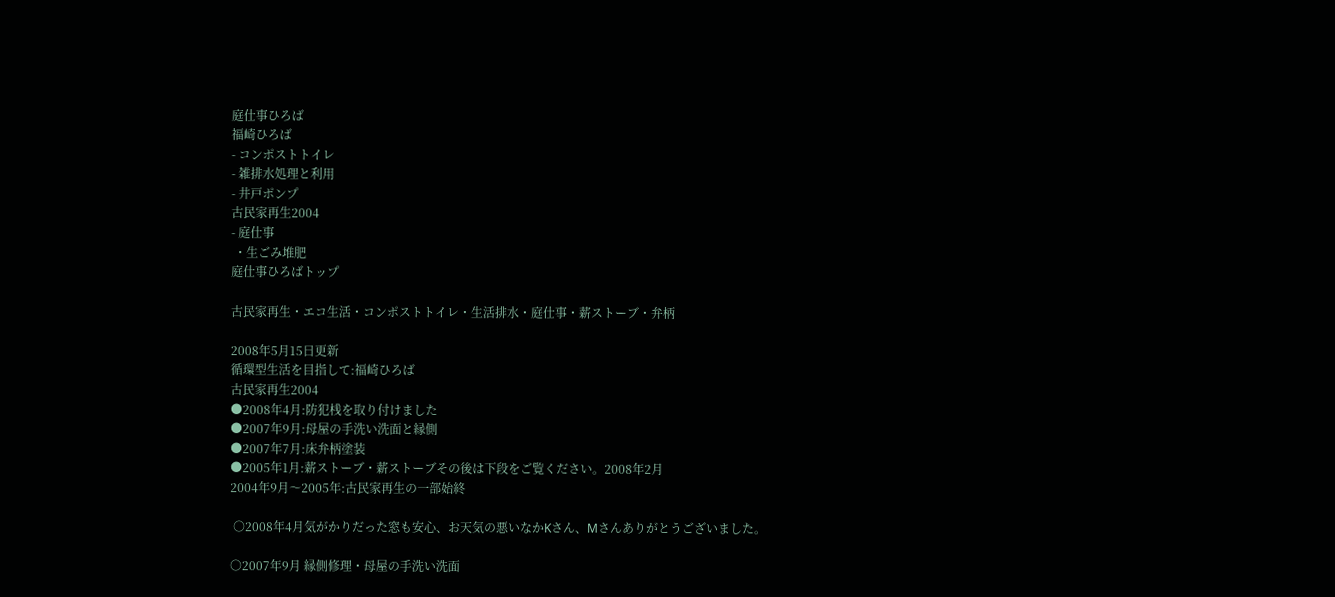庭仕事ひろば
福崎ひろば
- コンポストトイレ
- 雑排水処理と利用
- 井戸ポンプ
古民家再生2004
- 庭仕事
 ・生ごみ堆肥
庭仕事ひろばトップ

古民家再生・エコ生活・コンポストトイレ・生活排水・庭仕事・薪ストーブ・弁柄

2008年5月15日更新
循環型生活を目指して:福崎ひろば
古民家再生2004
●2008年4月:防犯桟を取り付けました
●2007年9月:母屋の手洗い洗面と縁側
●2007年7月:床弁柄塗装
●2005年1月:薪ストーブ・薪ストーブその後は下段をご覧ください。2008年2月
2004年9月〜2005年:古民家再生の一部始終

 ○2008年4月気がかりだった窓も安心、お天気の悪いなかKさん、Mさんありがとうございました。

○2007年9月 縁側修理・母屋の手洗い洗面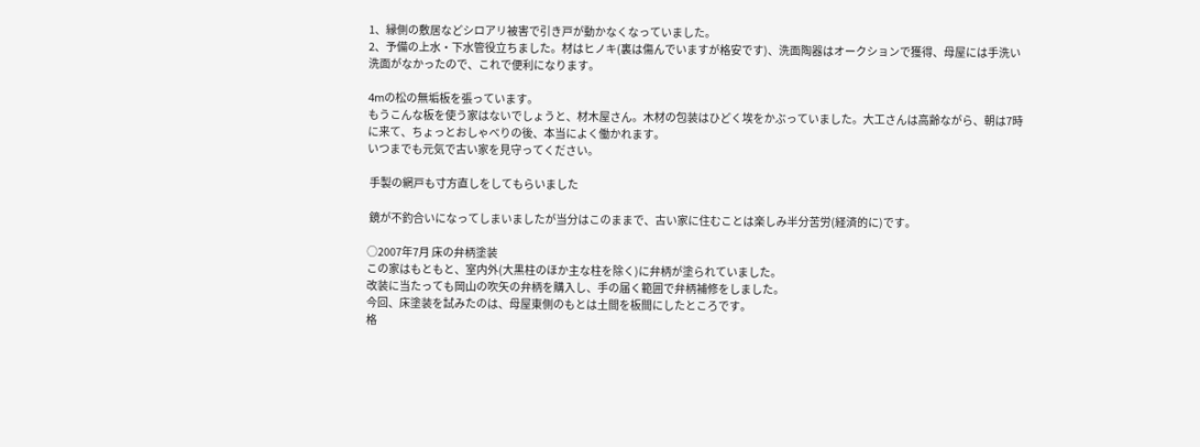1、縁側の敷居などシロアリ被害で引き戸が動かなくなっていました。
2、予備の上水・下水管役立ちました。材はヒノキ(裏は傷んでいますが格安です)、洗面陶器はオークションで獲得、母屋には手洗い洗面がなかったので、これで便利になります。

4mの松の無垢板を張っています。
もうこんな板を使う家はないでしょうと、材木屋さん。木材の包装はひどく埃をかぶっていました。大工さんは高齢ながら、朝は7時に来て、ちょっとおしゃべりの後、本当によく働かれます。
いつまでも元気で古い家を見守ってください。

 手製の網戸も寸方直しをしてもらいました

 鏡が不釣合いになってしまいましたが当分はこのままで、古い家に住むことは楽しみ半分苦労(経済的に)です。

○2007年7月 床の弁柄塗装
この家はもともと、室内外(大黒柱のほか主な柱を除く)に弁柄が塗られていました。
改装に当たっても岡山の吹矢の弁柄を購入し、手の届く範囲で弁柄補修をしました。
今回、床塗装を試みたのは、母屋東側のもとは土間を板間にしたところです。
格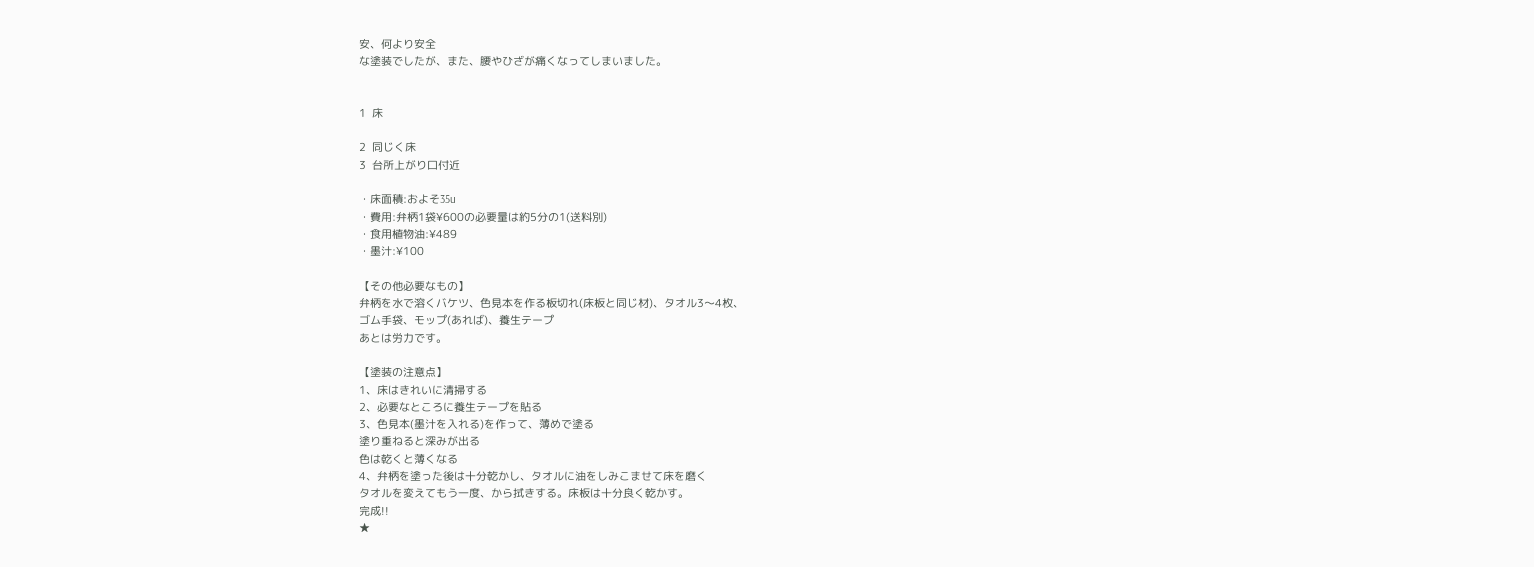安、何より安全
な塗装でしたが、また、腰やひざが痛くなってしまいました。


1  床

2  同じく床
3  台所上がり口付近

・床面積:およそ35u
・費用:弁柄1袋¥600の必要量は約5分の1(送料別)
・食用植物油:¥489
・墨汁:¥100

【その他必要なもの】
弁柄を水で溶くバケツ、色見本を作る板切れ(床板と同じ材)、タオル3〜4枚、
ゴム手袋、モップ(あれば)、養生テープ
あとは労力です。

【塗装の注意点】
1、床はきれいに清掃する
2、必要なところに養生テープを貼る
3、色見本(墨汁を入れる)を作って、薄めで塗る
塗り重ねると深みが出る
色は乾くと薄くなる
4、弁柄を塗った後は十分乾かし、タオルに油をしみこませて床を磨く
タオルを変えてもう一度、から拭きする。床板は十分良く乾かす。
完成!!
★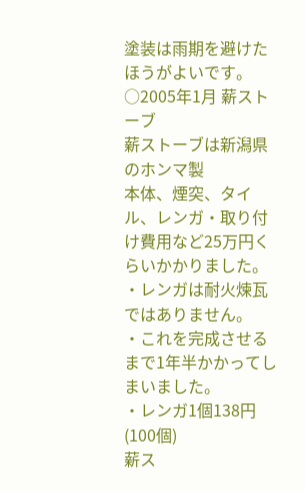塗装は雨期を避けたほうがよいです。
○2005年1月 薪ストーブ
薪ストーブは新潟県のホンマ製
本体、煙突、タイル、レンガ・取り付け費用など25万円くらいかかりました。
・レンガは耐火煉瓦ではありません。
・これを完成させるまで1年半かかってしまいました。
・レンガ1個138円(100個)
薪ス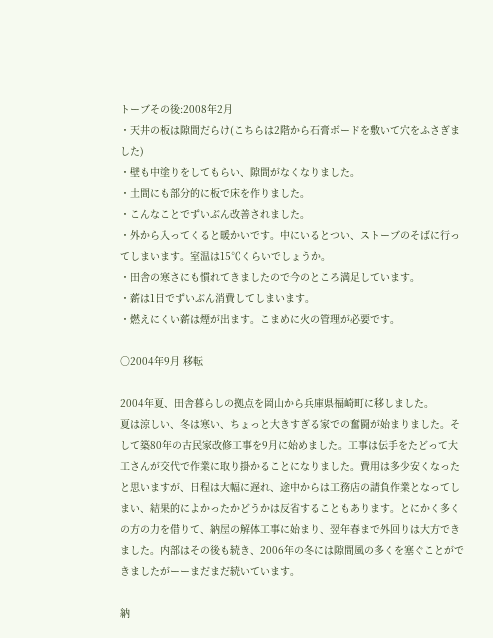トーブその後:2008年2月
・天井の板は隙間だらけ(こちらは2階から石膏ボードを敷いて穴をふさぎました)
・壁も中塗りをしてもらい、隙間がなくなりました。
・土間にも部分的に板で床を作りました。
・こんなことでずいぶん改善されました。
・外から入ってくると暖かいです。中にいるとつい、ストーブのそばに行ってしまいます。室温は15℃くらいでしょうか。
・田舎の寒さにも慣れてきましたので今のところ満足しています。
・薪は1日でずいぶん消費してしまいます。
・燃えにくい薪は煙が出ます。こまめに火の管理が必要です。

○2004年9月 移転

2004年夏、田舎暮らしの拠点を岡山から兵庫県福崎町に移しました。
夏は涼しい、冬は寒い、ちょっと大きすぎる家での奮闘が始まりました。そして築80年の古民家改修工事を9月に始めました。工事は伝手をたどって大工さんが交代で作業に取り掛かることになりました。費用は多少安くなったと思いますが、日程は大幅に遅れ、途中からは工務店の請負作業となってしまい、結果的によかったかどうかは反省することもあります。とにかく多くの方の力を借りて、納屋の解体工事に始まり、翌年春まで外回りは大方できました。内部はその後も続き、2006年の冬には隙間風の多くを塞ぐことができましたがーーまだまだ続いています。

納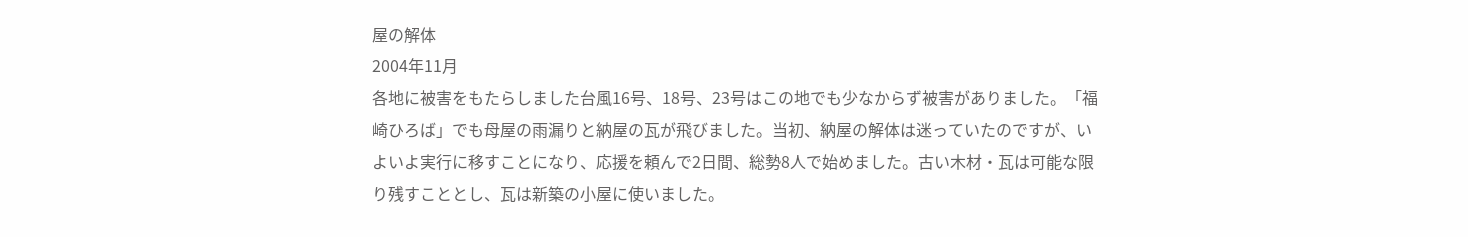屋の解体
2004年11月
各地に被害をもたらしました台風16号、18号、23号はこの地でも少なからず被害がありました。「福崎ひろば」でも母屋の雨漏りと納屋の瓦が飛びました。当初、納屋の解体は迷っていたのですが、いよいよ実行に移すことになり、応援を頼んで2日間、総勢8人で始めました。古い木材・瓦は可能な限り残すこととし、瓦は新築の小屋に使いました。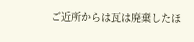ご近所からは瓦は廃棄したほ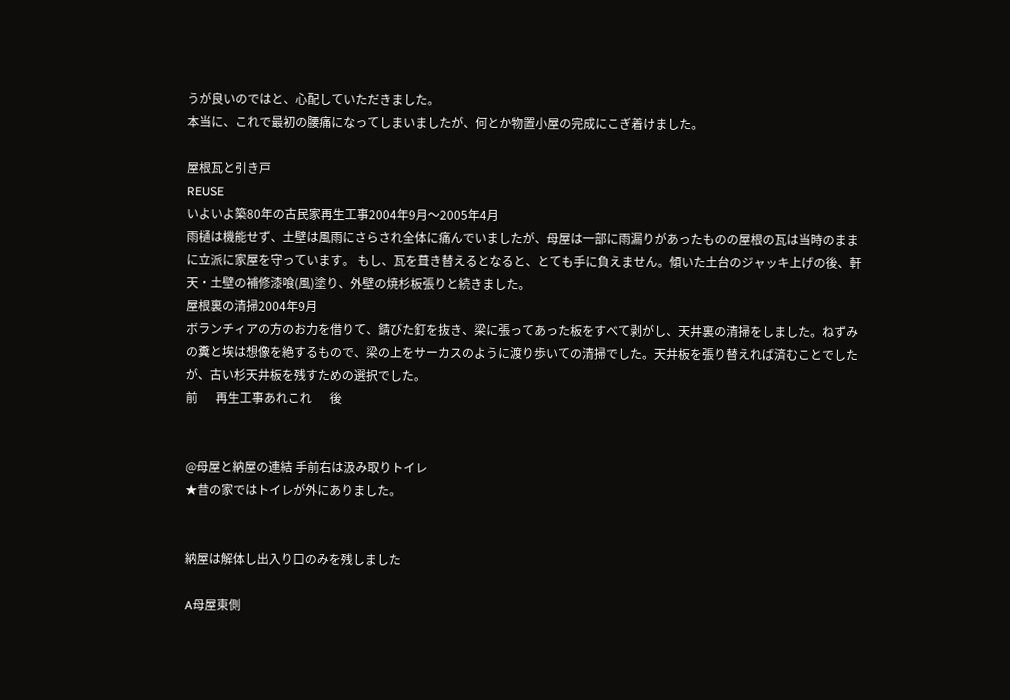うが良いのではと、心配していただきました。
本当に、これで最初の腰痛になってしまいましたが、何とか物置小屋の完成にこぎ着けました。

屋根瓦と引き戸
REUSE
いよいよ築80年の古民家再生工事2004年9月〜2005年4月
雨樋は機能せず、土壁は風雨にさらされ全体に痛んでいましたが、母屋は一部に雨漏りがあったものの屋根の瓦は当時のままに立派に家屋を守っています。 もし、瓦を葺き替えるとなると、とても手に負えません。傾いた土台のジャッキ上げの後、軒天・土壁の補修漆喰(風)塗り、外壁の焼杉板張りと続きました。
屋根裏の清掃2004年9月
ボランチィアの方のお力を借りて、錆びた釘を抜き、梁に張ってあった板をすべて剥がし、天井裏の清掃をしました。ねずみの糞と埃は想像を絶するもので、梁の上をサーカスのように渡り歩いての清掃でした。天井板を張り替えれば済むことでしたが、古い杉天井板を残すための選択でした。
前      再生工事あれこれ      後


@母屋と納屋の連結 手前右は汲み取りトイレ
★昔の家ではトイレが外にありました。


納屋は解体し出入り口のみを残しました

A母屋東側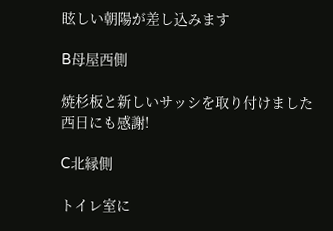眩しい朝陽が差し込みます

B母屋西側

焼杉板と新しいサッシを取り付けました
西日にも感謝!

C北縁側

トイレ室に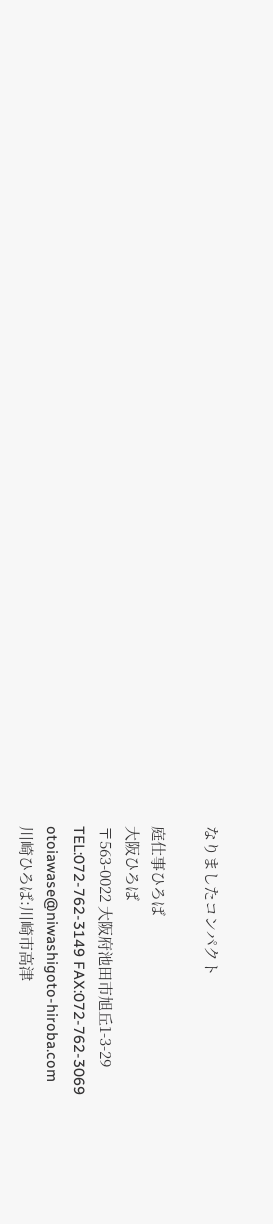なりましたコンパクト

庭仕事ひろば
大阪ひろば
〒563-0022 大阪府池田市旭丘1-3-29
TEL:072-762-3149 FAX:072-762-3069
otoiawase@niwashigoto-hiroba.com
川崎ひろば:川崎市高津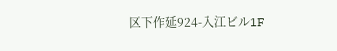区下作延924-入江ビル1F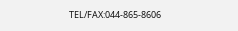TEL/FAX:044-865-8606